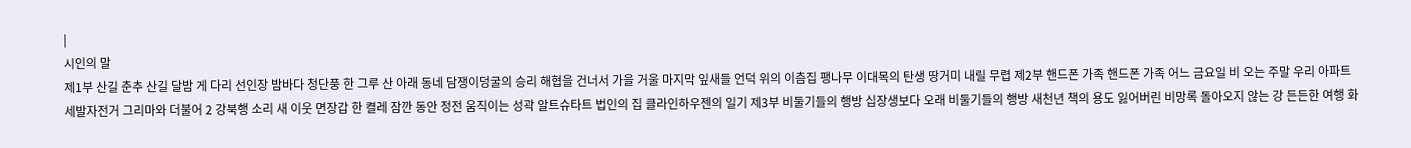|
시인의 말
제1부 산길 춘추 산길 달밤 게 다리 선인장 밤바다 청단풍 한 그루 산 아래 동네 담쟁이덩굴의 승리 해협을 건너서 가을 거울 마지막 잎새들 언덕 위의 이츰집 팽나무 이대목의 탄생 땅거미 내릴 무렵 제2부 핸드폰 가족 핸드폰 가족 어느 금요일 비 오는 주말 우리 아파트 세발자전거 그리마와 더불어 2 강북행 소리 새 이웃 면장갑 한 켤레 잠깐 동안 정전 움직이는 성곽 알트슈타트 법인의 집 클라인하우젠의 일기 제3부 비둘기들의 행방 십장생보다 오래 비둘기들의 행방 새천년 책의 용도 잃어버린 비망록 돌아오지 않는 강 든든한 여행 화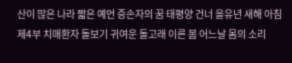산이 많은 나라 짧은 예언 증손자의 꿈 태평양 건너 을유년 새해 아침 제4부 치매환자 돌보기 귀여운 돌고래 이른 봄 어느날 몸의 소리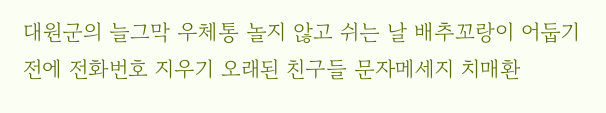대원군의 늘그막 우체통 놀지 않고 쉬는 날 배추꼬랑이 어둡기 전에 전화번호 지우기 오래된 친구들 문자메세지 치매환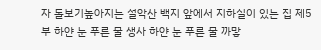자 돌보기높아지는 설악산 백지 앞에서 지하실이 있는 집 제5부 하얀 눈 푸른 물 생사 하얀 눈 푸른 물 까맣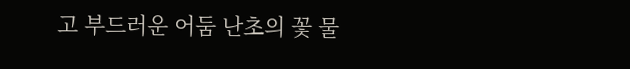고 부드러운 어둠 난초의 꽃 물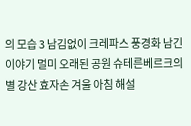의 모습 3 남김없이 크레파스 풍경화 남긴 이야기 멀미 오래된 공원 슈테른베르크의 별 강산 효자손 겨울 아침 해설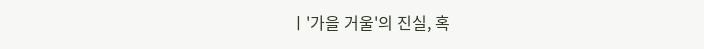ㅣ'가을 거울'의 진실, 혹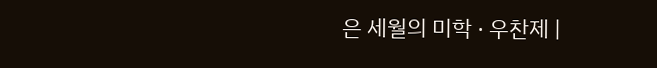은 세월의 미학 · 우찬제 |